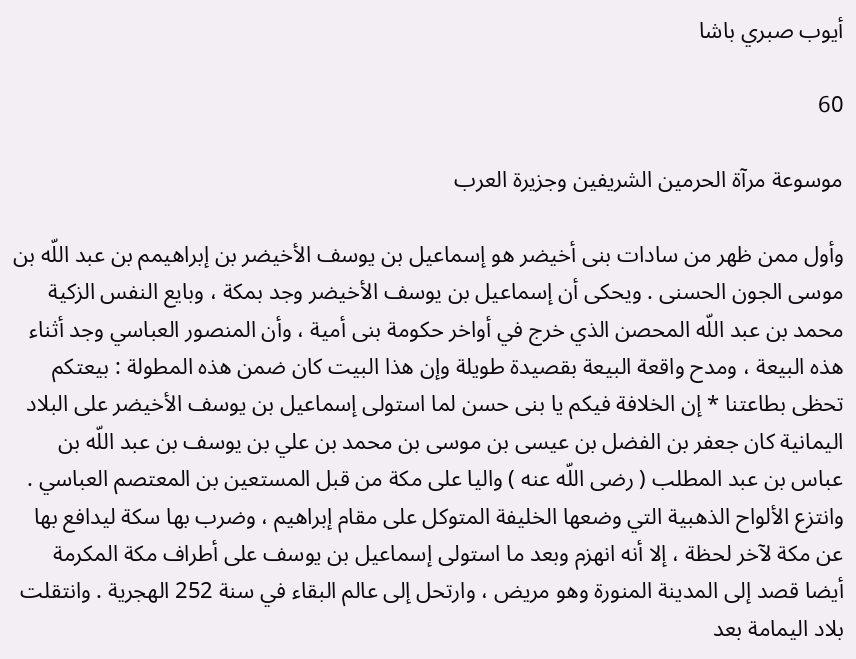أيوب صبري باشا

60

موسوعة مرآة الحرمين الشريفين وجزيرة العرب

وأول ممن ظهر من سادات بنى أخيضر هو إسماعيل بن يوسف الأخيضر بن إبراهيمم بن عبد اللّه بن موسى الجون الحسنى . ويحكى أن إسماعيل بن يوسف الأخيضر وجد بمكة ، وبايع النفس الزكية محمد بن عبد اللّه المحصن الذي خرج في أواخر حكومة بنى أمية ، وأن المنصور العباسي وجد أثناء هذه البيعة ، ومدح واقعة البيعة بقصيدة طويلة وإن هذا البيت كان ضمن هذه المطولة : بيعتكم تحظى بطاعتنا * إن الخلافة فيكم يا بنى حسن لما استولى إسماعيل بن يوسف الأخيضر على البلاد اليمانية كان جعفر بن الفضل بن عيسى بن موسى بن محمد بن علي بن يوسف بن عبد اللّه بن عباس بن عبد المطلب ( رضى اللّه عنه ) واليا على مكة من قبل المستعين بن المعتصم العباسي . وانتزع الألواح الذهبية التي وضعها الخليفة المتوكل على مقام إبراهيم ، وضرب بها سكة ليدافع بها عن مكة لآخر لحظة ، إلا أنه انهزم وبعد ما استولى إسماعيل بن يوسف على أطراف مكة المكرمة أيضا قصد إلى المدينة المنورة وهو مريض ، وارتحل إلى عالم البقاء في سنة 252 الهجرية . وانتقلت بلاد اليمامة بعد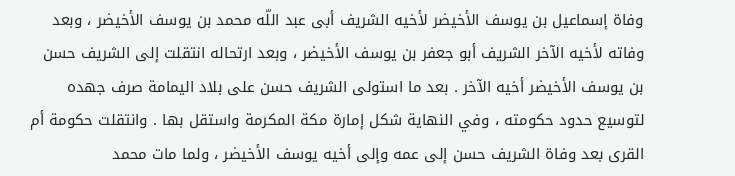وفاة إسماعيل بن يوسف الأخيضر لأخيه الشريف أبى عبد اللّه محمد بن يوسف الأخيضر ، وبعد وفاته لأخيه الآخر الشريف أبو جعفر بن يوسف الأخيضر ، وبعد ارتحاله انتقلت إلى الشريف حسن بن يوسف الأخيضر أخيه الآخر . بعد ما استولى الشريف حسن على بلاد اليمامة صرف جهده لتوسيع حدود حكومته ، وفي النهاية شكل إمارة مكة المكرمة واستقل بها . وانتقلت حكومة أم القرى بعد وفاة الشريف حسن إلى عمه وإلى أخيه يوسف الأخيضر ، ولما مات محمد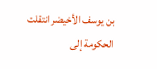بن يوسف الأخيضر انتقلت الحكومة إلى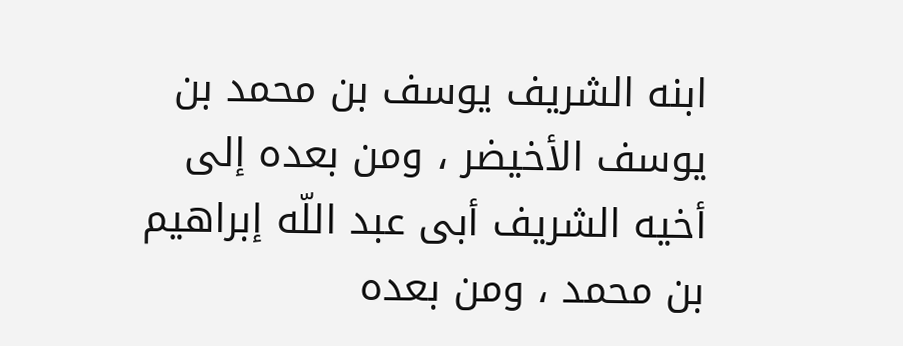ابنه الشريف يوسف بن محمد بن يوسف الأخيضر ، ومن بعده إلى أخيه الشريف أبى عبد اللّه إبراهيم بن محمد ، ومن بعده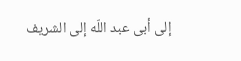إلى أبى عبد اللّه إلى الشريف